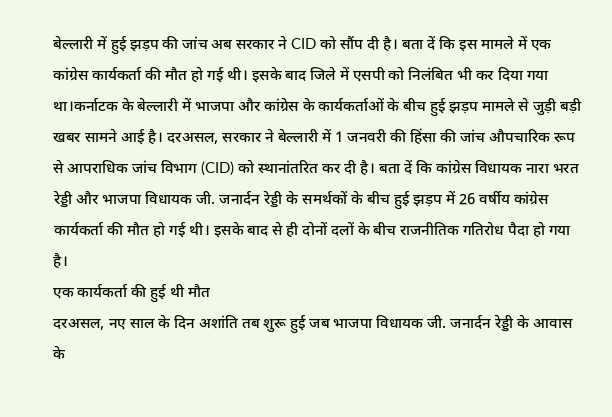बेल्लारी में हुई झड़प की जांच अब सरकार ने CID को सौंप दी है। बता दें कि इस मामले में एक कांग्रेस कार्यकर्ता की मौत हो गई थी। इसके बाद जिले में एसपी को निलंबित भी कर दिया गया था।कर्नाटक के बेल्लारी में भाजपा और कांग्रेस के कार्यकर्ताओं के बीच हुई झड़प मामले से जुड़ी बड़ी खबर सामने आई है। दरअसल, सरकार ने बेल्लारी में 1 जनवरी की हिंसा की जांच औपचारिक रूप से आपराधिक जांच विभाग (CID) को स्थानांतरित कर दी है। बता दें कि कांग्रेस विधायक नारा भरत रेड्डी और भाजपा विधायक जी. जनार्दन रेड्डी के समर्थकों के बीच हुई झड़प में 26 वर्षीय कांग्रेस कार्यकर्ता की मौत हो गई थी। इसके बाद से ही दोनों दलों के बीच राजनीतिक गतिरोध पैदा हो गया है।
एक कार्यकर्ता की हुई थी मौत
दरअसल, नए साल के दिन अशांति तब शुरू हुई जब भाजपा विधायक जी. जनार्दन रेड्डी के आवास के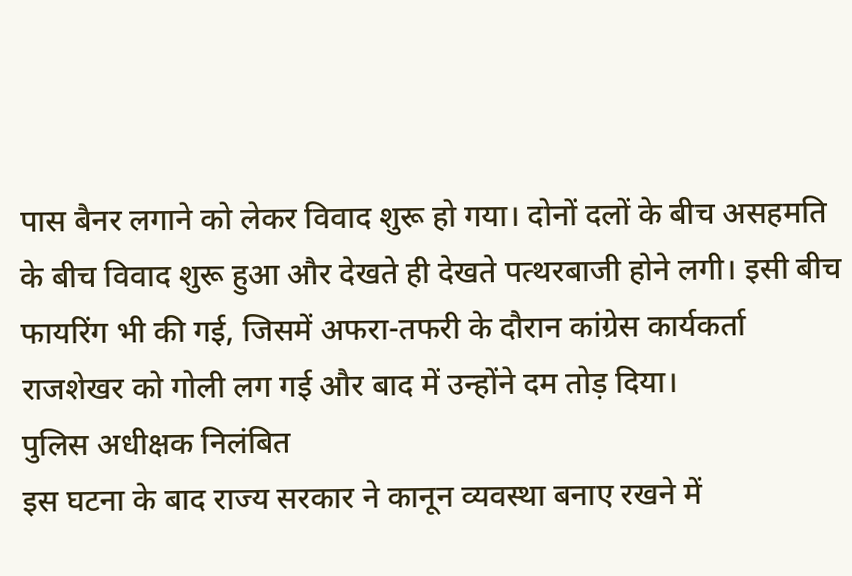पास बैनर लगाने को लेकर विवाद शुरू हो गया। दोनों दलों के बीच असहमति के बीच विवाद शुरू हुआ और देखते ही देखते पत्थरबाजी होने लगी। इसी बीच फायरिंग भी की गई, जिसमें अफरा-तफरी के दौरान कांग्रेस कार्यकर्ता राजशेखर को गोली लग गई और बाद में उन्होंने दम तोड़ दिया।
पुलिस अधीक्षक निलंबित
इस घटना के बाद राज्य सरकार ने कानून व्यवस्था बनाए रखने में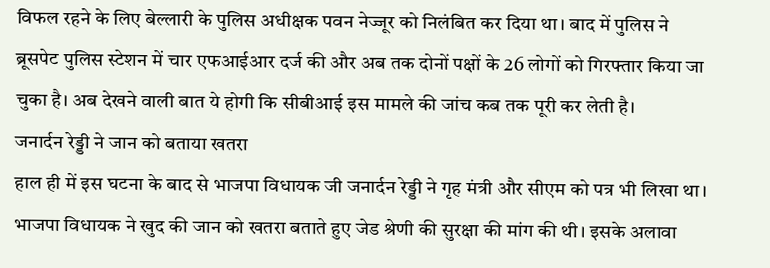विफल रहने के लिए बेल्लारी के पुलिस अधीक्षक पवन नेज्जूर को निलंबित कर दिया था। बाद में पुलिस ने ब्रूसपेट पुलिस स्टेशन में चार एफआईआर दर्ज की और अब तक दोनों पक्षों के 26 लोगों को गिरफ्तार किया जा चुका है। अब देखने वाली बात ये होगी कि सीबीआई इस मामले की जांच कब तक पूरी कर लेती है।
जनार्दन रेड्डी ने जान को बताया खतरा
हाल ही में इस घटना के बाद से भाजपा विधायक जी जनार्दन रेड्डी ने गृह मंत्री और सीएम को पत्र भी लिखा था। भाजपा विधायक ने खुद की जान को खतरा बताते हुए जेड श्रेणी की सुरक्षा की मांग की थी। इसके अलावा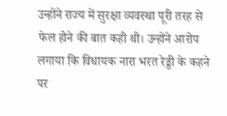उन्होंने राज्य में सुरक्षा व्यवस्था पूरी तरह से फेल होने की बात कही थी। उन्होंने आरोप लगाया कि विधायक नारा भरत रेड्डी के कहने पर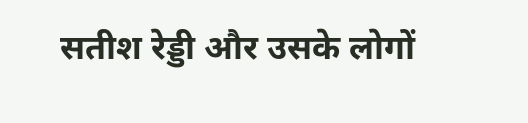सतीश रेड्डी और उसके लोगों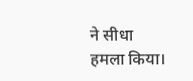ने सीधा हमला किया।